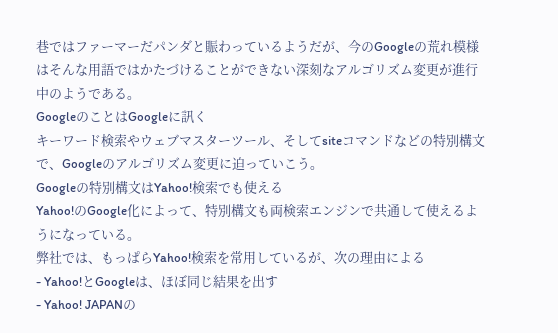巷ではファーマーだパンダと賑わっているようだが、今のGoogleの荒れ模様はそんな用語ではかたづけることができない深刻なアルゴリズム変更が進行中のようである。
GoogleのことはGoogleに訊く
キーワード検索やウェブマスターツール、そしてsiteコマンドなどの特別構文で、Googleのアルゴリズム変更に迫っていこう。
Googleの特別構文はYahoo!検索でも使える
Yahoo!のGoogle化によって、特別構文も両検索エンジンで共通して使えるようになっている。
弊社では、もっぱらYahoo!検索を常用しているが、次の理由による
- Yahoo!とGoogleは、ほぼ同じ結果を出す
- Yahoo! JAPANの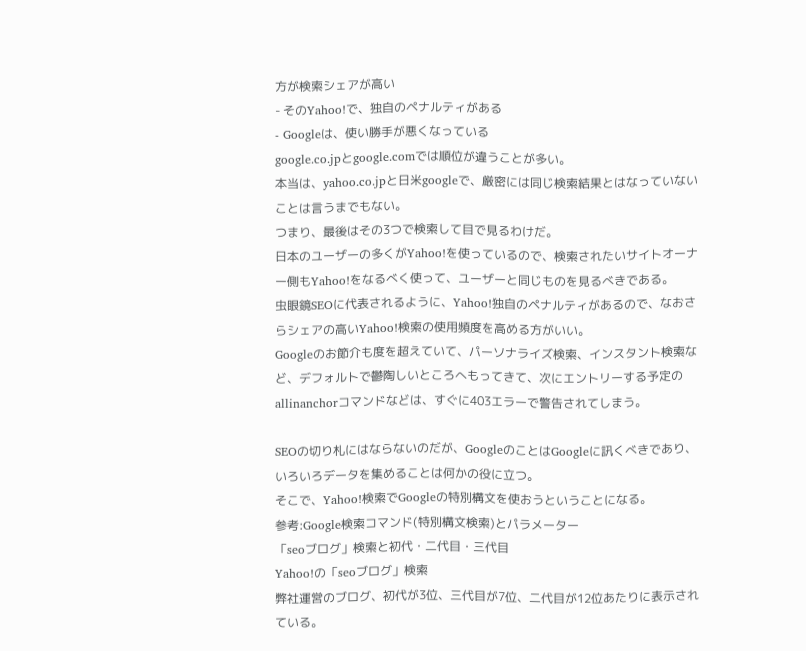方が検索シェアが高い
- そのYahoo!で、独自のペナルティがある
- Googleは、使い勝手が悪くなっている
google.co.jpとgoogle.comでは順位が違うことが多い。
本当は、yahoo.co.jpと日米googleで、厳密には同じ検索結果とはなっていないことは言うまでもない。
つまり、最後はその3つで検索して目で見るわけだ。
日本のユーザーの多くがYahoo!を使っているので、検索されたいサイトオーナー側もYahoo!をなるべく使って、ユーザーと同じものを見るべきである。
虫眼鏡SEOに代表されるように、Yahoo!独自のペナルティがあるので、なおさらシェアの高いYahoo!検索の使用頻度を高める方がいい。
Googleのお節介も度を超えていて、パーソナライズ検索、インスタント検索など、デフォルトで鬱陶しいところへもってきて、次にエントリーする予定のallinanchorコマンドなどは、すぐに403エラーで警告されてしまう。

SEOの切り札にはならないのだが、GoogleのことはGoogleに訊くべきであり、いろいろデータを集めることは何かの役に立つ。
そこで、Yahoo!検索でGoogleの特別構文を使おうということになる。
参考:Google検索コマンド(特別構文検索)とパラメーター
「seoブログ」検索と初代・二代目・三代目
Yahoo!の「seoブログ」検索
弊社運営のブログ、初代が3位、三代目が7位、二代目が12位あたりに表示されている。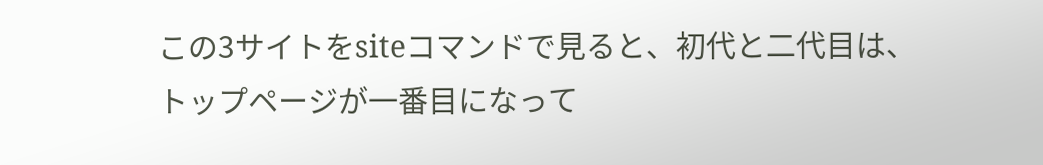この3サイトをsiteコマンドで見ると、初代と二代目は、トップページが一番目になって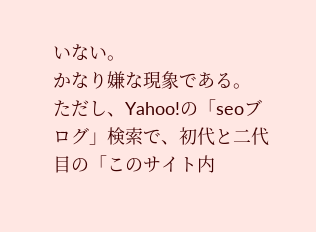いない。
かなり嫌な現象である。
ただし、Yahoo!の「seoブログ」検索で、初代と二代目の「このサイト内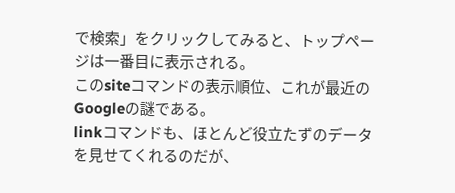で検索」をクリックしてみると、トップページは一番目に表示される。
このsiteコマンドの表示順位、これが最近のGoogleの謎である。
linkコマンドも、ほとんど役立たずのデータを見せてくれるのだが、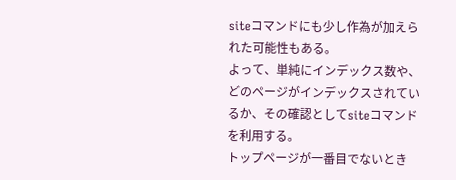siteコマンドにも少し作為が加えられた可能性もある。
よって、単純にインデックス数や、どのページがインデックスされているか、その確認としてsiteコマンドを利用する。
トップページが一番目でないとき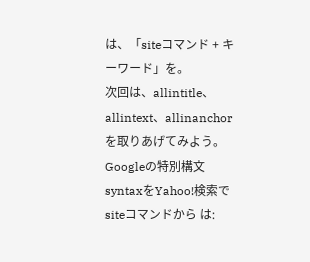は、「siteコマンド + キーワード」を。
次回は、allintitle、allintext、allinanchorを取りあげてみよう。
Googleの特別構文syntaxをYahoo!検索で siteコマンドから は: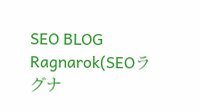SEO BLOG Ragnarok(SEOラグナ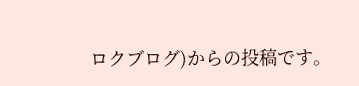ロクブログ)からの投稿です。